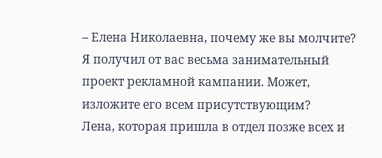– Елена Николаевна, почему же вы молчите? Я получил от вас весьма занимательный проект рекламной кампании. Может, изложите его всем присутствующим?
Лена, которая пришла в отдел позже всех и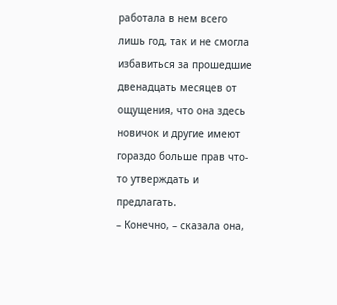работала в нем всего лишь год, так и не смогла избавиться за прошедшие двенадцать месяцев от ощущения, что она здесь новичок и другие имеют гораздо больше прав что-то утверждать и предлагать.
– Конечно, – сказала она,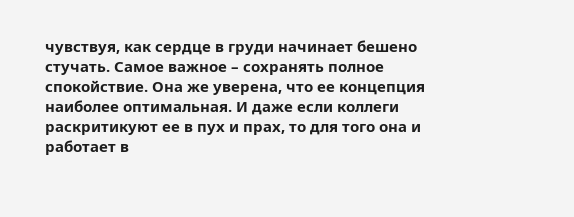чувствуя, как сердце в груди начинает бешено стучать. Самое важное – сохранять полное спокойствие. Она же уверена, что ее концепция наиболее оптимальная. И даже если коллеги раскритикуют ее в пух и прах, то для того она и работает в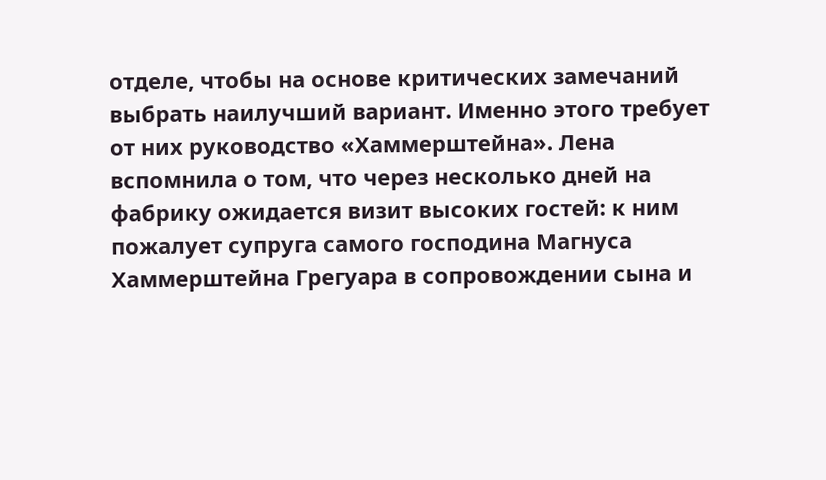отделе, чтобы на основе критических замечаний выбрать наилучший вариант. Именно этого требует от них руководство «Хаммерштейна». Лена вспомнила о том, что через несколько дней на фабрику ожидается визит высоких гостей: к ним пожалует супруга самого господина Магнуса Хаммерштейна Грегуара в сопровождении сына и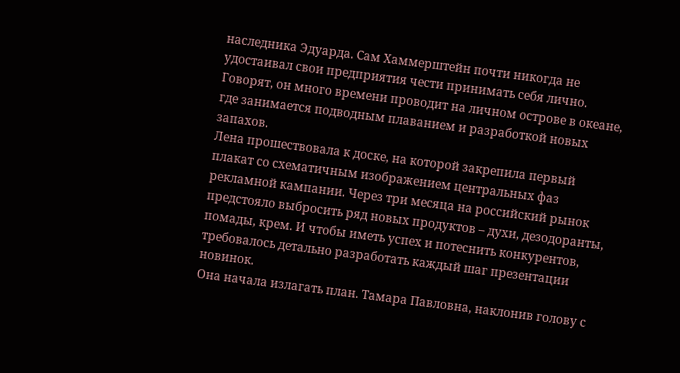наследника Эдуарда. Сам Хаммерштейн почти никогда не удостаивал свои предприятия чести принимать себя лично. Говорят, он много времени проводит на личном острове в океане, где занимается подводным плаванием и разработкой новых запахов.
Лена прошествовала к доске, на которой закрепила первый плакат со схематичным изображением центральных фаз рекламной кампании. Через три месяца на российский рынок предстояло выбросить ряд новых продуктов – духи, дезодоранты, помады, крем. И чтобы иметь успех и потеснить конкурентов, требовалось детально разработать каждый шаг презентации новинок.
Она начала излагать план. Тамара Павловна, наклонив голову с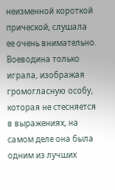неизменной короткой прической, слушала ее очень внимательно. Воеводина только играла, изображая громогласную особу, которая не стесняется в выражениях, на самом деле она была одним из лучших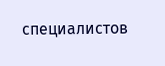специалистов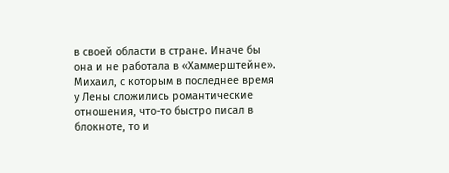в своей области в стране. Иначе бы она и не работала в «Хаммерштейне».
Михаил, с которым в последнее время у Лены сложились романтические отношения, что-то быстро писал в блокноте, то и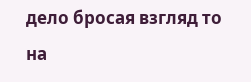дело бросая взгляд то на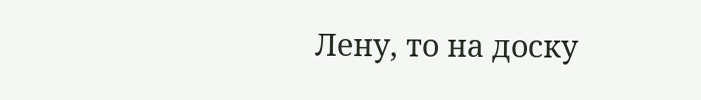Лену, то на доску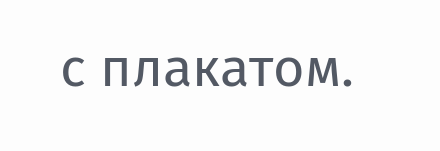с плакатом.